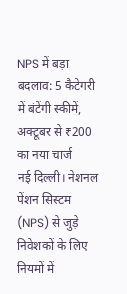NPS में बड़ा बदलाव: 5 कैटेगरी में बंटेंगी स्कीमें, अक्टूबर से ₹200 का नया चार्ज
नई दिल्ली। नेशनल पेंशन सिस्टम (NPS) से जुड़े निवेशकों के लिए नियमों में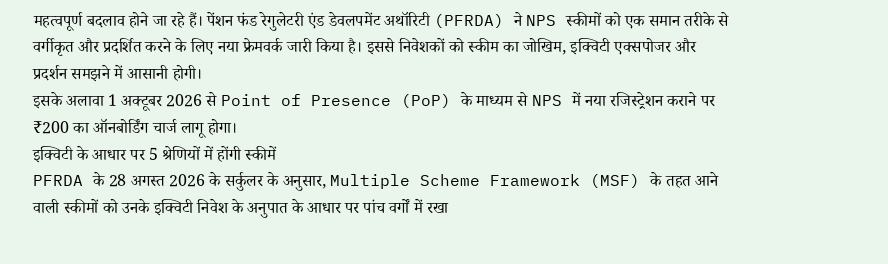महत्वपूर्ण बदलाव होने जा रहे हैं। पेंशन फंड रेगुलेटरी एंड डेवलपमेंट अथॉरिटी (PFRDA) ने NPS स्कीमों को एक समान तरीके से वर्गीकृत और प्रदर्शित करने के लिए नया फ्रेमवर्क जारी किया है। इससे निवेशकों को स्कीम का जोखिम, इक्विटी एक्सपोजर और प्रदर्शन समझने में आसानी होगी।
इसके अलावा 1 अक्टूबर 2026 से Point of Presence (PoP) के माध्यम से NPS में नया रजिस्ट्रेशन कराने पर ₹200 का ऑनबोर्डिंग चार्ज लागू होगा।
इक्विटी के आधार पर 5 श्रेणियों में होंगी स्कीमें
PFRDA के 28 अगस्त 2026 के सर्कुलर के अनुसार, Multiple Scheme Framework (MSF) के तहत आने वाली स्कीमों को उनके इक्विटी निवेश के अनुपात के आधार पर पांच वर्गों में रखा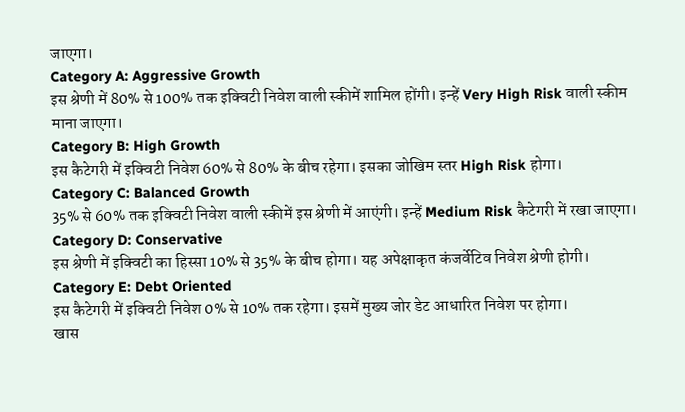जाएगा।
Category A: Aggressive Growth
इस श्रेणी में 80% से 100% तक इक्विटी निवेश वाली स्कीमें शामिल होंगी। इन्हें Very High Risk वाली स्कीम माना जाएगा।
Category B: High Growth
इस कैटेगरी में इक्विटी निवेश 60% से 80% के बीच रहेगा। इसका जोखिम स्तर High Risk होगा।
Category C: Balanced Growth
35% से 60% तक इक्विटी निवेश वाली स्कीमें इस श्रेणी में आएंगी। इन्हें Medium Risk कैटेगरी में रखा जाएगा।
Category D: Conservative
इस श्रेणी में इक्विटी का हिस्सा 10% से 35% के बीच होगा। यह अपेक्षाकृत कंजर्वेटिव निवेश श्रेणी होगी।
Category E: Debt Oriented
इस कैटेगरी में इक्विटी निवेश 0% से 10% तक रहेगा। इसमें मुख्य जोर डेट आधारित निवेश पर होगा।
खास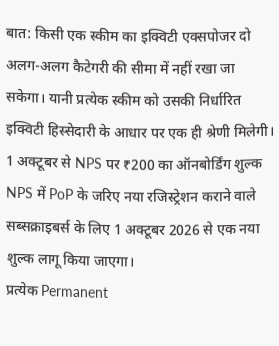बात: किसी एक स्कीम का इक्विटी एक्सपोजर दो अलग-अलग कैटेगरी की सीमा में नहीं रखा जा सकेगा। यानी प्रत्येक स्कीम को उसकी निर्धारित इक्विटी हिस्सेदारी के आधार पर एक ही श्रेणी मिलेगी।
1 अक्टूबर से NPS पर ₹200 का ऑनबोर्डिंग शुल्क
NPS में PoP के जरिए नया रजिस्ट्रेशन कराने वाले सब्सक्राइबर्स के लिए 1 अक्टूबर 2026 से एक नया शुल्क लागू किया जाएगा।
प्रत्येक Permanent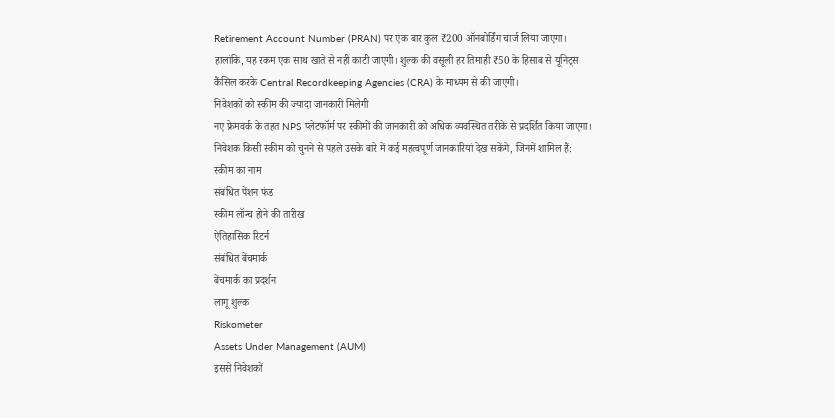Retirement Account Number (PRAN) पर एक बार कुल ₹200 ऑनबोर्डिंग चार्ज लिया जाएगा। हालांकि, यह रकम एक साथ खाते से नहीं काटी जाएगी। शुल्क की वसूली हर तिमाही ₹50 के हिसाब से यूनिट्स कैंसिल करके Central Recordkeeping Agencies (CRA) के माध्यम से की जाएगी।
निवेशकों को स्कीम की ज्यादा जानकारी मिलेगी
नए फ्रेमवर्क के तहत NPS प्लेटफॉर्म पर स्कीमों की जानकारी को अधिक व्यवस्थित तरीके से प्रदर्शित किया जाएगा। निवेशक किसी स्कीम को चुनने से पहले उसके बारे में कई महत्वपूर्ण जानकारियां देख सकेंगे, जिनमें शामिल हैं:
स्कीम का नाम
संबंधित पेंशन फंड
स्कीम लॉन्च होने की तारीख
ऐतिहासिक रिटर्न
संबंधित बेंचमार्क
बेंचमार्क का प्रदर्शन
लागू शुल्क
Riskometer
Assets Under Management (AUM)
इससे निवेशकों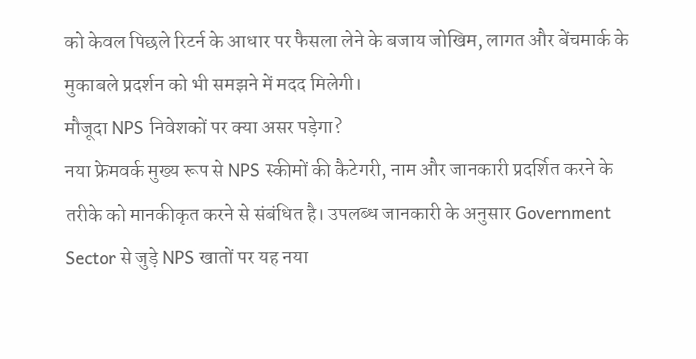को केवल पिछले रिटर्न के आधार पर फैसला लेने के बजाय जोखिम, लागत और बेंचमार्क के मुकाबले प्रदर्शन को भी समझने में मदद मिलेगी।
मौजूदा NPS निवेशकों पर क्या असर पड़ेगा?
नया फ्रेमवर्क मुख्य रूप से NPS स्कीमों की कैटेगरी, नाम और जानकारी प्रदर्शित करने के तरीके को मानकीकृत करने से संबंधित है। उपलब्ध जानकारी के अनुसार Government Sector से जुड़े NPS खातों पर यह नया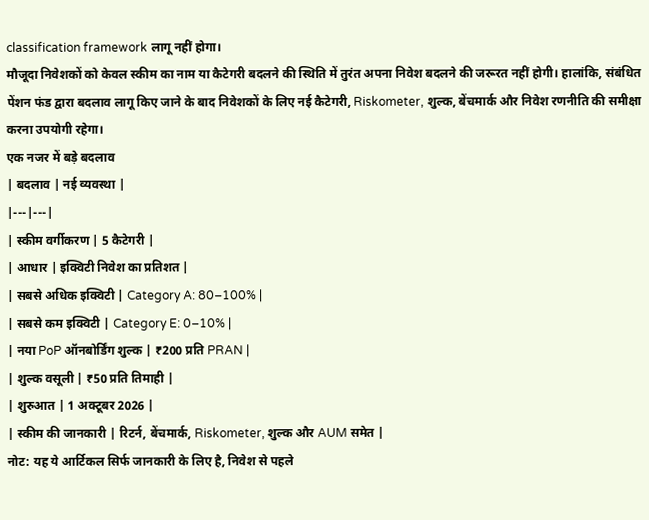classification framework लागू नहीं होगा।
मौजूदा निवेशकों को केवल स्कीम का नाम या कैटेगरी बदलने की स्थिति में तुरंत अपना निवेश बदलने की जरूरत नहीं होगी। हालांकि, संबंधित पेंशन फंड द्वारा बदलाव लागू किए जाने के बाद निवेशकों के लिए नई कैटेगरी, Riskometer, शुल्क, बेंचमार्क और निवेश रणनीति की समीक्षा करना उपयोगी रहेगा।
एक नजर में बड़े बदलाव
| बदलाव | नई व्यवस्था |
|---|---|
| स्कीम वर्गीकरण | 5 कैटेगरी |
| आधार | इक्विटी निवेश का प्रतिशत |
| सबसे अधिक इक्विटी | Category A: 80–100% |
| सबसे कम इक्विटी | Category E: 0–10% |
| नया PoP ऑनबोर्डिंग शुल्क | ₹200 प्रति PRAN |
| शुल्क वसूली | ₹50 प्रति तिमाही |
| शुरुआत | 1 अक्टूबर 2026 |
| स्कीम की जानकारी | रिटर्न, बेंचमार्क, Riskometer, शुल्क और AUM समेत |
नोट: यह ये आर्टिकल सिर्फ जानकारी के लिए है, निवेश से पहले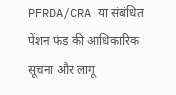PFRDA/CRA या संबंधित पेंशन फंड की आधिकारिक सूचना और लागू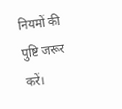नियमों की पुष्टि जरूर करें।